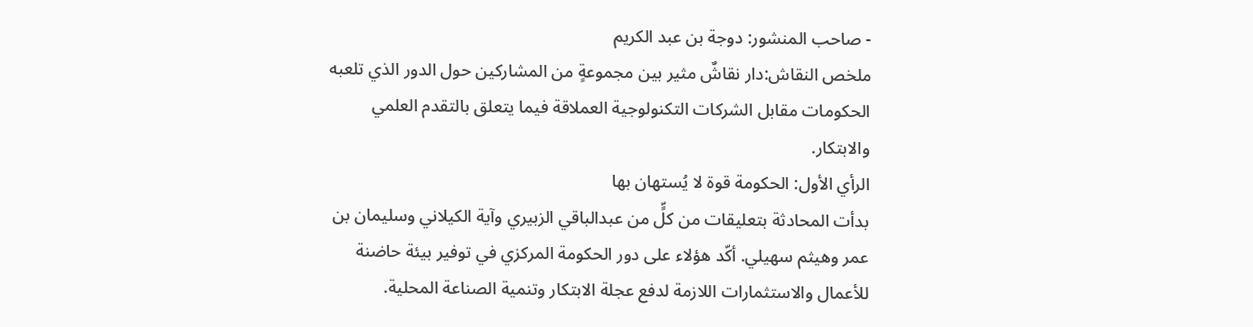- صاحب المنشور: دوجة بن عبد الكريم
ملخص النقاش:دار نقاشٌ مثير بين مجموعةٍ من المشاركين حول الدور الذي تلعبه الحكومات مقابل الشركات التكنولوجية العملاقة فيما يتعلق بالتقدم العلمي والابتكار.
الرأي الأول: الحكومة قوة لا يُستهان بها
بدأت المحادثة بتعليقات من كلٍّ من عبدالباقي الزبيري وآية الكيلاني وسليمان بن عمر وهيثم سهيلي. أكّد هؤلاء على دور الحكومة المركزي في توفير بيئة حاضنة للأعمال والاستثمارات اللازمة لدفع عجلة الابتكار وتنمية الصناعة المحلية.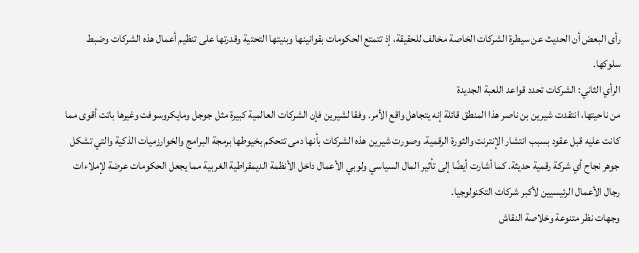رأى البعض أن الحديث عن سيطرة الشركات الخاصة مخالف للحقيقة، إذ تتمتع الحكومات بقوانينها وبنيتها التحتية وقدرتها على تنظيم أعمال هذه الشركات وضبط سلوكها.
الرأي الثاني: الشركات تحدد قواعد اللعبة الجديدة
من ناحيتها، انتقدت شيرين بن ناصر هذا المنطق قائلة إنه يتجاهل واقع الأمر. وفقا لشيرين فإن الشركات العالمية كبيرة مثل جوجل ومايكروسوفت وغيرها باتت أقوى مما كانت عليه قبل عقود بسبب انتشار الإنترنت والثورة الرقمية. وصورت شيرين هذه الشركات بأنها دمى تتحكم بخيوطها برمجة البرامج والخوارزميات الذكية والتي تشكل جوهر نجاح أي شركة رقمية حديثة. كما أشارت أيضًا إلى تأثير المال السياسي ولوبي الأعمال داخل الأنظمة الديمقراطية الغربية مما يجعل الحكومات عرضة لإملاءات رجال الأعمال الرئيسيين لأكبر شركات التكنولوجيا.
وجهات نظر متنوعة وخلاصة النقاش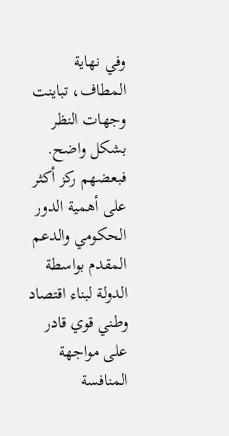وفي نهاية المطاف، تباينت وجهات النظر بشكل واضح. فبعضهم ركز أكثر على أهمية الدور الحكومي والدعم المقدم بواسطة الدولة لبناء اقتصاد وطني قوي قادر على مواجهة المنافسة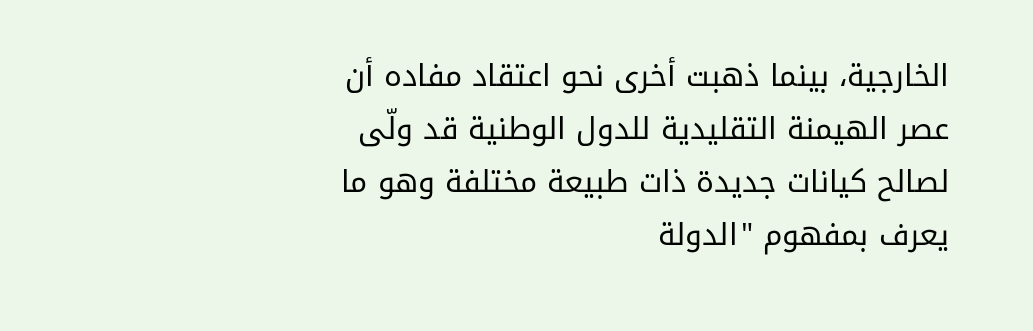الخارجية، بينما ذهبت أخرى نحو اعتقاد مفاده أن عصر الهيمنة التقليدية للدول الوطنية قد ولّى لصالح كيانات جديدة ذات طبيعة مختلفة وهو ما يعرف بمفهوم "الدولة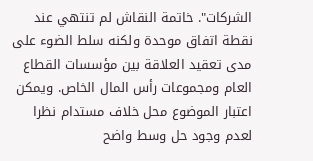الشركات". خاتمة النقاش لم تنتهي عند نقطة اتفاق موحدة ولكنه سلط الضوء على مدى تعقيد العلاقة بين مؤسسات القطاع العام ومجموعات رأس المال الخاص. ويمكن اعتبار الموضوع محل خلاف مستدام نظرا لعدم وجود حل وسط واضح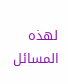لهذه المسائل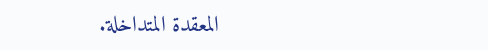المعقدة المتداخلة.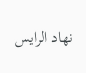نهاد الرايس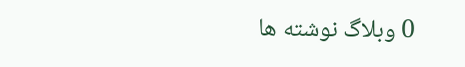0 وبلاگ نوشته ها